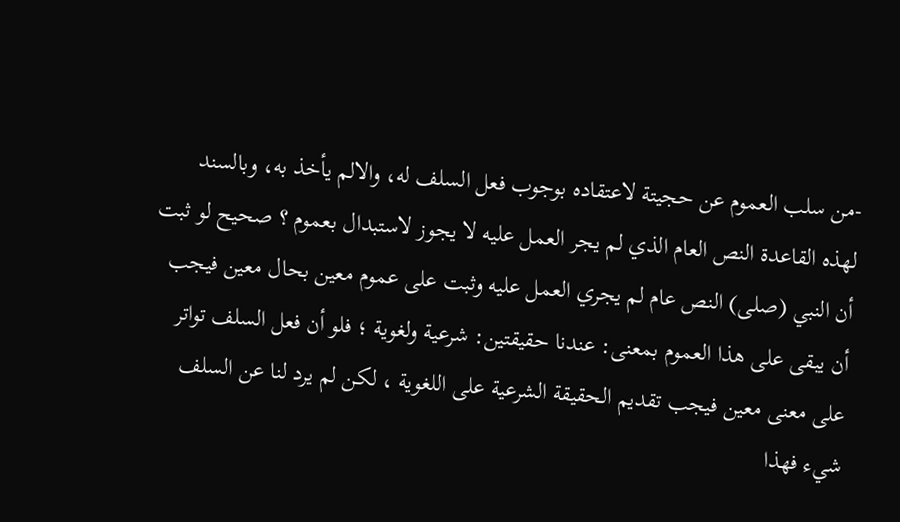-من سلب العموم عن حجيتة لاعتقاده بوجوب فعل السلف له، والالم يأخذ به، وبالسند لهذه القاعدة النص العام الذي لم يجر العمل عليه لا يجوز لاستبدال بعموم ؟ صحيح لو ثبت أن النبي (صلى) النص عام لم يجري العمل عليه وثبت على عموم معين بحال معين فيجب أن يبقى على هذا العموم بمعنى: عندنا حقيقتين: شرعية ولغوية ؛ فلو أن فعل السلف تواتر على معنى معين فيجب تقديم الحقيقة الشرعية على اللغوية ، لكن لم يرد لنا عن السلف شيء فهذا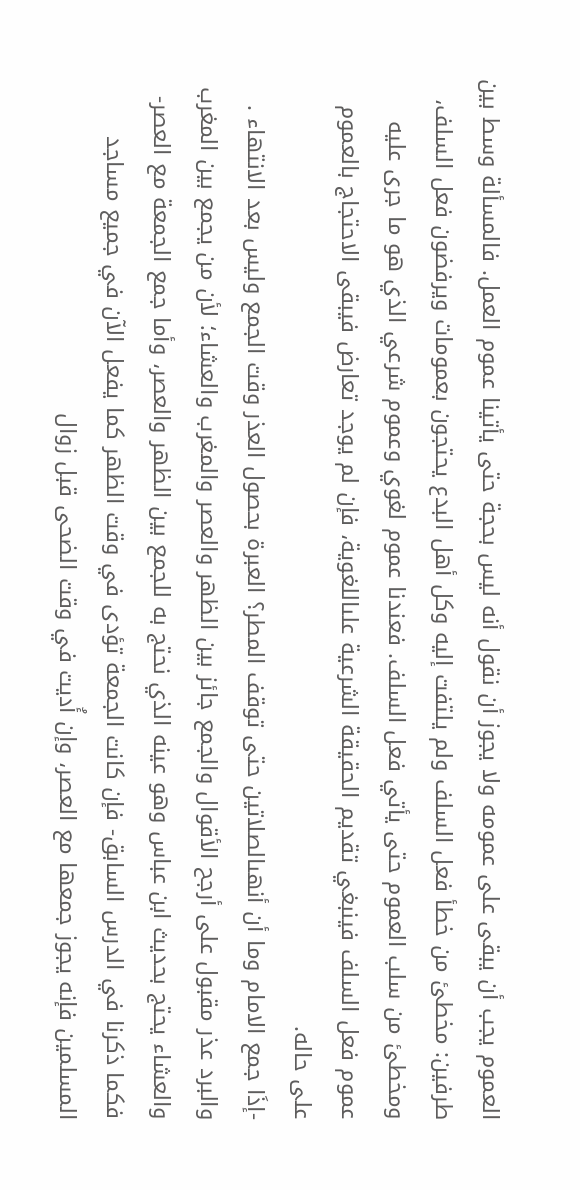العموم يجب أن يبقى على عمومه ولا يجوز أن نقول أنه ليس بحجة حتى يأتينا عموم العمل. فالمسألة وسط بين طرفين: مخطئ من خطأ فعل السلف ولم يلتفت إليه وكل أهل البدع يحتجون بعمومات ويرفضون فعل السلف، ومخطئ من سلب العموم حتى يأتي فعل السلف. فعندنا عموم لغوي وعموم شرعي الذي هو ما جرى عليه عموم فعل السلف فينبغي تقديم الحقيقة الشرعية علىاللغوية، فإن لم يوجد تعارض فيبقى الاحتجاج بالعموم على حاله.
-إذَا جمع الامام وما أن أنهىالصلاتين حتى توقف المطر؟ العبرة بحصول العذر وقت الجمع وليس بعد الانتهاء . والبرد عذر مقبول على أرجح الأقوال والجمع جائز بين الظهر والعصر والمغرب والعشاء؛ لأن من يجمع بين المغرب والعشاء يحتج بحديث ابن عباس وهو عينه الذي نحتج به للجمع بين الظهر والعصر، وأما جمع الجمعة مع العصر- فكما ذكرنا في الدرس السابق- فإن كانت الجمعة تؤدى في وقت الظهر كما يفعل الآن في جميع مساجد المسلمين فإنه يجوز جمعها مع العصر، وإن أُديت في وقت الضحى قبل زوال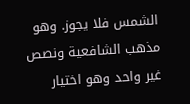الشمس فلا يجوز. وهو مذهب الشافعية ونصص غير واحد وهو اختيار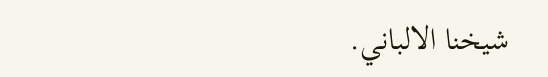شيخنا الالباني.